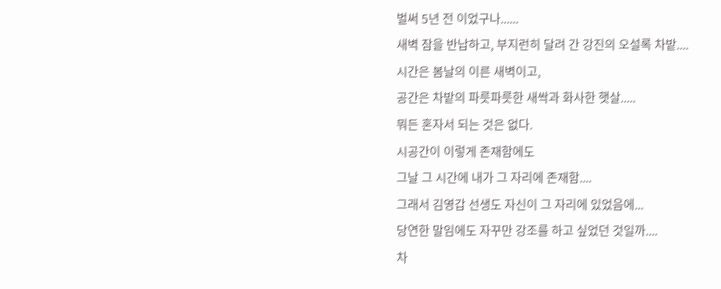벌써 5년 전 이었구나......
새벽 잠을 반납하고, 부지런히 달려 간 강진의 오설록 차밭....
시간은 봄날의 이른 새벽이고,
공간은 차밭의 파릇파릇한 새싹과 화사한 햇살.....
뭐든 혼자서 되는 것은 없다.
시공간이 이렇게 존재함에도
그날 그 시간에 내가 그 자리에 존재함....
그래서 김영갑 선생도 자신이 그 자리에 있었음에...
당연한 말임에도 자꾸만 강조를 하고 싶었던 것일까....
차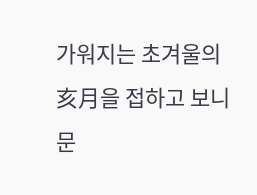가워지는 초겨울의 亥月을 접하고 보니
문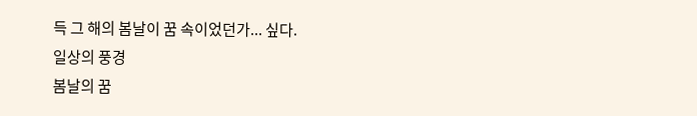득 그 해의 봄날이 꿈 속이었던가... 싶다.
일상의 풍경
봄날의 꿈